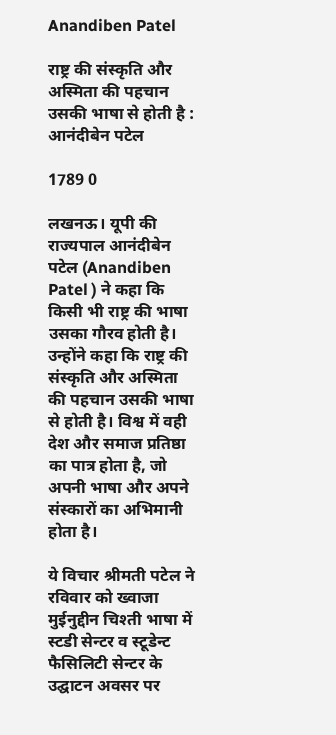Anandiben Patel

राष्ट्र की संस्कृति और अस्मिता की पहचान उसकी भाषा से होती है : आनंदीबेन पटेल

1789 0

लखनऊ। यूपी की राज्यपाल आनंदीबेन पटेल (Anandiben Patel ) ने कहा कि किसी भी राष्ट्र की भाषा उसका गौरव होती है। उन्होंने कहा कि राष्ट्र की संस्कृति और अस्मिता की पहचान उसकी भाषा से होती है। विश्व में वही देश और समाज प्रतिष्ठा का पात्र होता है, जो अपनी भाषा और अपने संस्कारों का अभिमानी होता है।

ये विचार श्रीमती पटेल ने रविवार को ख्वाजा मुईनुद्दीन चिश्ती भाषा में स्टडी सेन्टर व स्टूडेन्ट फैसिलिटी सेन्टर के उद्घाटन अवसर पर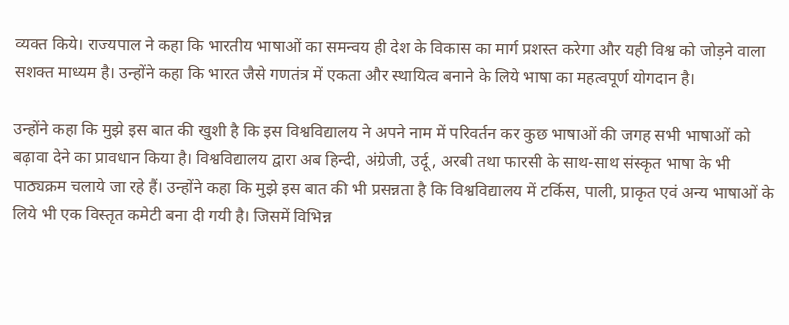व्यक्त किये। राज्यपाल ने कहा कि भारतीय भाषाओं का समन्वय ही देश के विकास का मार्ग प्रशस्त करेगा और यही विश्व को जोड़ने वाला सशक्त माध्यम है। उन्होंने कहा कि भारत जैसे गणतंत्र में एकता और स्थायित्व बनाने के लिये भाषा का महत्वपूर्ण योगदान है।

उन्होंने कहा कि मुझे इस बात की खुशी है कि इस विश्वविद्यालय ने अपने नाम में परिवर्तन कर कुछ भाषाओं की जगह सभी भाषाओं को बढ़ावा देने का प्रावधान किया है। विश्वविद्यालय द्वारा अब हिन्दी, अंग्रेजी, उर्दू, अरबी तथा फारसी के साथ-साथ संस्कृत भाषा के भी पाठ्यक्रम चलाये जा रहे हैं। उन्होंने कहा कि मुझे इस बात की भी प्रसन्नता है कि विश्वविद्यालय में टर्किस, पाली, प्राकृत एवं अन्य भाषाओं के लिये भी एक विस्तृत कमेटी बना दी गयी है। जिसमें विभिन्न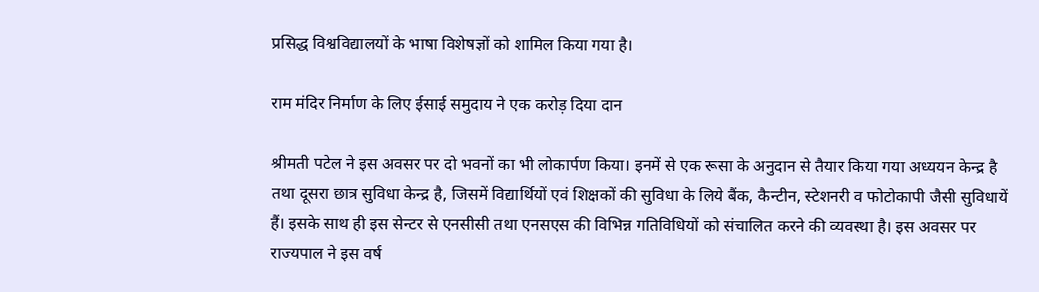प्रसिद्ध विश्वविद्यालयों के भाषा विशेषज्ञों को शामिल किया गया है।

राम मंदिर निर्माण के लिए ईसाई समुदाय ने एक करोड़ दिया दान

श्रीमती पटेल ने इस अवसर पर दो भवनों का भी लोकार्पण किया। इनमें से एक रूसा के अनुदान से तैयार किया गया अध्ययन केन्द्र है तथा दूसरा छात्र सुविधा केन्द्र है, जिसमें विद्यार्थियों एवं शिक्षकों की सुविधा के लिये बैंक, कैन्टीन, स्टेशनरी व फोटोकापी जैसी सुविधायें हैं। इसके साथ ही इस सेन्टर से एनसीसी तथा एनसएस की विभिन्न गतिविधियों को संचालित करने की व्यवस्था है। इस अवसर पर राज्यपाल ने इस वर्ष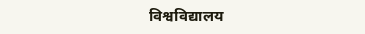विश्वविद्यालय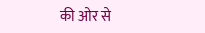की ओर से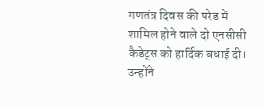गणतंत्र दिवस की परेड में शामिल होने वाले दो एनसीसी कैडेट्स को हार्दिक बधाई दी। उन्होंने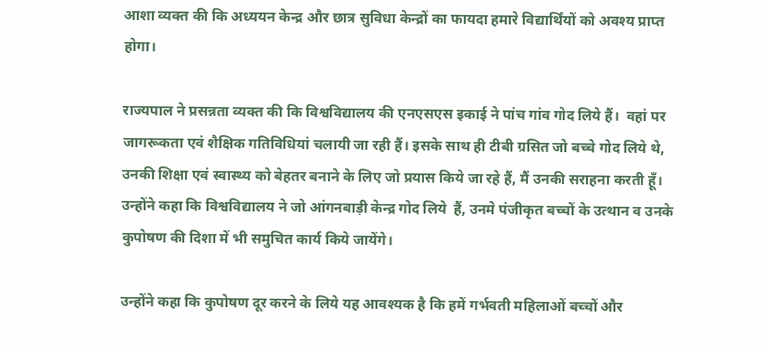आशा व्यक्त की कि अध्ययन केन्द्र और छात्र सुविधा केन्द्रों का फायदा हमारे विद्यार्थिंयों को अवश्य प्राप्त होगा।

राज्यपाल ने प्रसन्नता व्यक्त की कि विश्वविद्यालय की एनएसएस इकाई ने पांच गांव गोद लिये हैं।  वहां पर जागरूकता एवं शैक्षिक गतिविधियां चलायी जा रही हैं। इसके साथ ही टीबी ग्रसित जो बच्चे गोद लिये थे, उनकी शिक्षा एवं स्वास्थ्य को बेहतर बनाने के लिए जो प्रयास किये जा रहे हैं, मैं उनकी सराहना करती हूँ। उन्होंने कहा कि विश्वविद्यालय ने जो आंगनबाड़ी केन्द्र गोद लिये  हैं, उनमे पंजीकृत बच्चों के उत्थान व उनके कुपोषण की दिशा में भी समुचित कार्य किये जायेंगे।

उन्होंने कहा कि कुपोषण दूर करने के लिये यह आवश्यक है कि हमें गर्भवती महिलाओं बच्चों और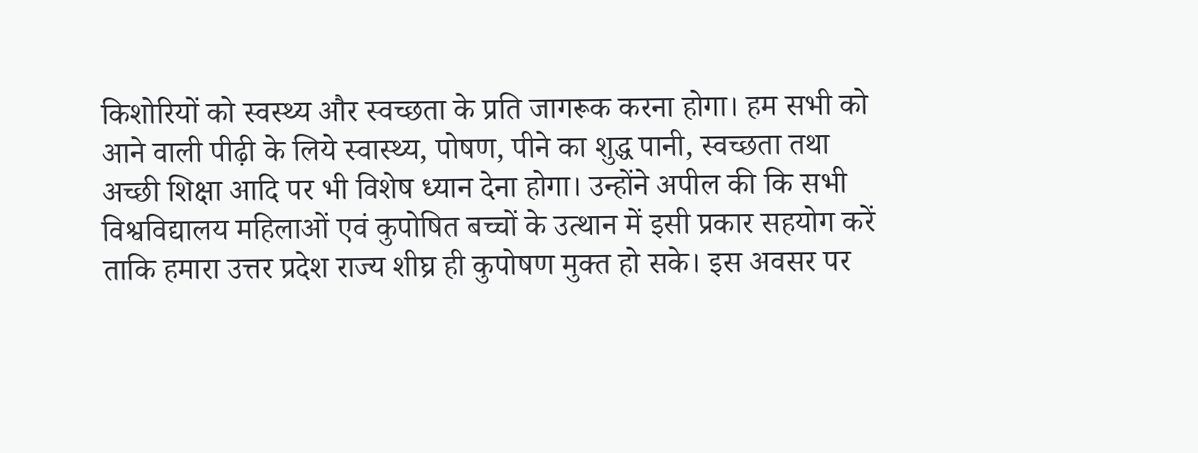किशोरियों को स्वस्थ्य और स्वच्छता के प्रति जागरूक करना होगा। हम सभी को आने वाली पीढ़ी के लिये स्वास्थ्य, पोषण, पीने का शुद्ध पानी, स्वच्छता तथा अच्छी शिक्षा आदि पर भी विशेष ध्यान देना होगा। उन्होंने अपील की कि सभी विश्वविद्यालय महिलाओं एवं कुपोषित बच्चों के उत्थान में इसी प्रकार सहयोग करें ताकि हमारा उत्तर प्रदेश राज्य शीघ्र ही कुपोषण मुक्त हो सके। इस अवसर पर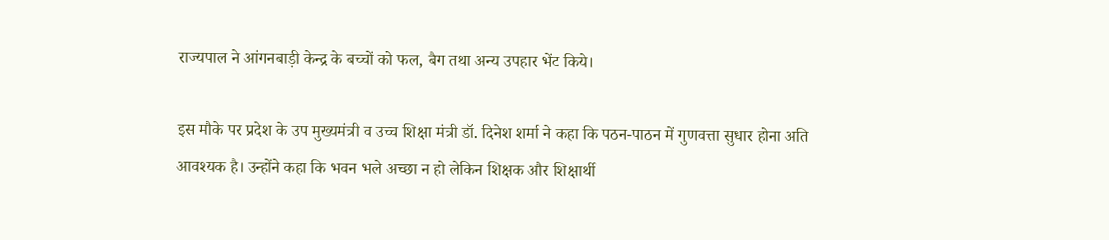राज्यपाल ने आंगनबाड़ी केन्द्र के बच्चों को फल, बैग तथा अन्य उपहार भेंट किये।

इस मौके पर प्रदेश के उप मुख्यमंत्री व उच्च शिक्षा मंत्री डॉ. दिनेश शर्मा ने कहा कि पठन-पाठन में गुणवत्ता सुधार होना अति आवश्यक है। उन्होंने कहा कि भवन भले अच्छा न हो लेकिन शिक्षक और शिक्षार्थी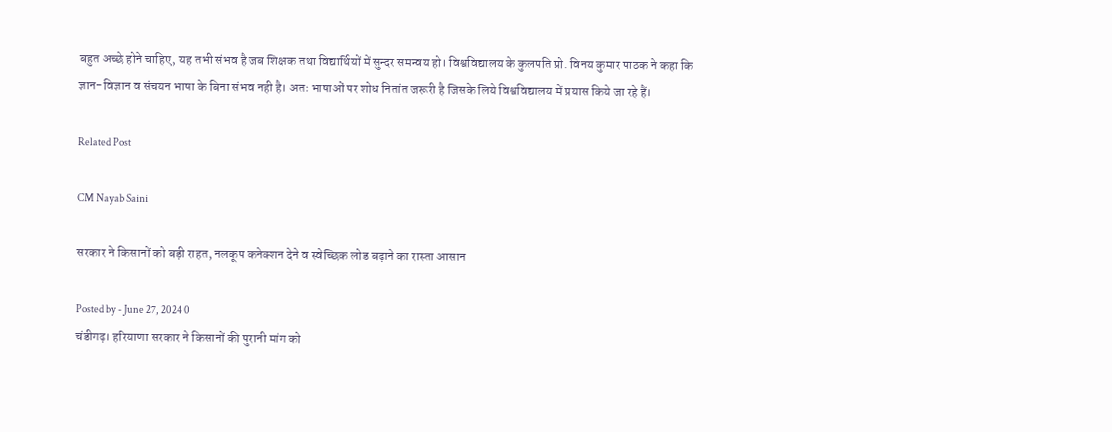बहुत अच्छे होने चाहिए, यह तभी संभव है जब शिक्षक तथा विद्यार्थियों में सुन्दर समन्वय हो। विश्वविद्यालय के कुलपति प्रो. विनय कुमार पाठक ने कहा कि ज्ञान-विज्ञान व संचयन भाषा के बिना संभव नही है। अतः भाषाओं पर शोध नितांत जरूरी है जिसके लिये विश्वविद्यालय में प्रयास किये जा रहे हैं।

Related Post

CM Nayab Saini

सरकार ने किसानों को बड़ी राहत, नलकूप कनेक्शन देने व स्वेच्छिक लोड बढ़ाने का रास्ता आसान

Posted by - June 27, 2024 0
चंडीगढ़। हरियाणा सरकार ने किसानों की पुरानी मांग को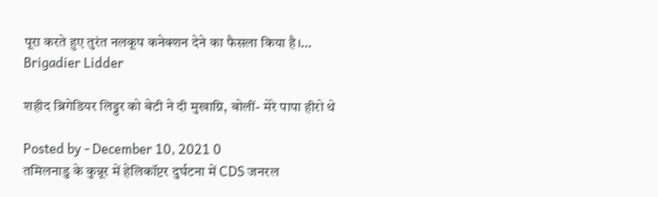पूरा करते हुए तुरंत नलकूप कनेक्शन देने का फैसला किया है।…
Brigadier Lidder

शहीद ब्रिगेडियर लिड्डर को बेटी ने दी मुखाग्नि, बोलीं- मेरे पापा हीरो थे

Posted by - December 10, 2021 0
तमिलनाडु के कुन्नूर में हेलिकॉप्टर दुर्घटना में CDS जनरल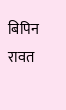बिपिन रावत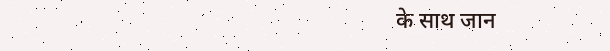के साथ जान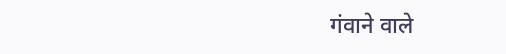गंवाने वाले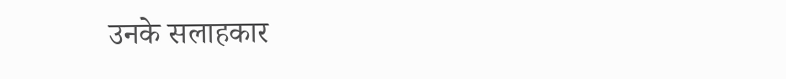उनके सलाहकार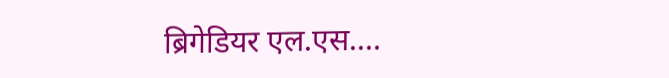ब्रिगेडियर एल.एस.…